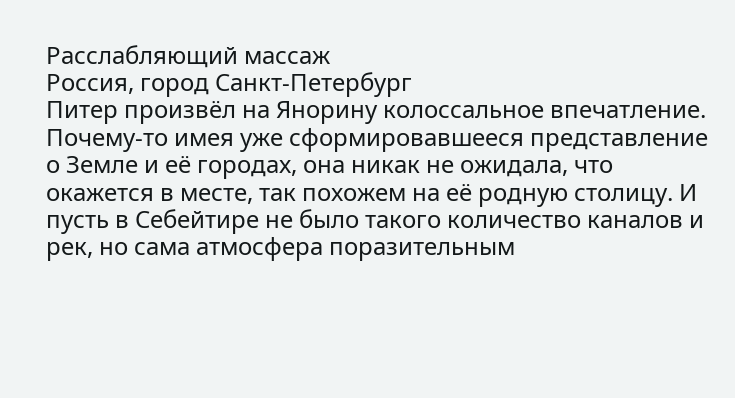Расслабляющий массаж
Россия, город Санкт-Петербург
Питер произвёл на Янорину колоссальное впечатление. Почему-то имея уже сформировавшееся представление о Земле и её городах, она никак не ожидала, что окажется в месте, так похожем на её родную столицу. И пусть в Себейтире не было такого количество каналов и рек, но сама атмосфера поразительным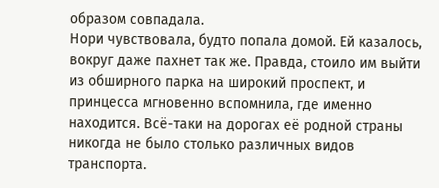образом совпадала.
Нори чувствовала, будто попала домой. Ей казалось, вокруг даже пахнет так же. Правда, стоило им выйти из обширного парка на широкий проспект, и принцесса мгновенно вспомнила, где именно находится. Всё-таки на дорогах её родной страны никогда не было столько различных видов транспорта.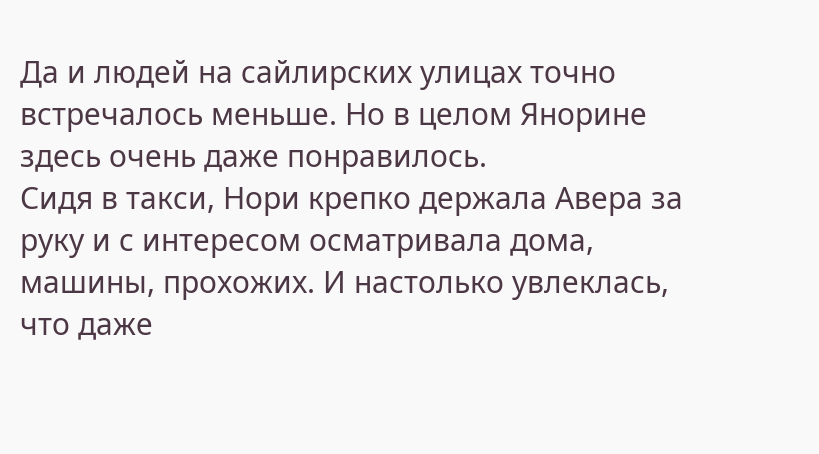Да и людей на сайлирских улицах точно встречалось меньше. Но в целом Янорине здесь очень даже понравилось.
Сидя в такси, Нори крепко держала Авера за руку и с интересом осматривала дома, машины, прохожих. И настолько увлеклась, что даже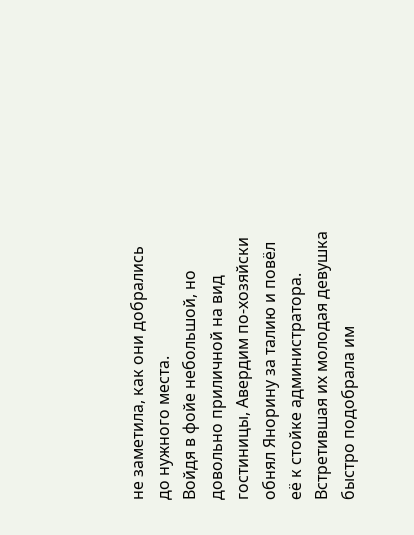не заметила, как они добрались до нужного места.
Войдя в фойе небольшой, но довольно приличной на вид гостиницы, Авердим по-хозяйски обнял Янорину за талию и повёл её к стойке администратора. Встретившая их молодая девушка быстро подобрала им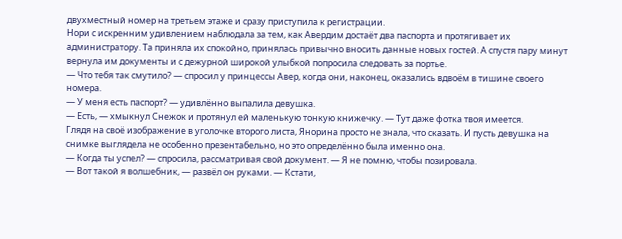двухместный номер на третьем этаже и сразу приступила к регистрации.
Нори с искренним удивлением наблюдала за тем, как Авердим достаёт два паспорта и протягивает их администратору. Та приняла их спокойно, принялась привычно вносить данные новых гостей. А спустя пару минут вернула им документы и с дежурной широкой улыбкой попросила следовать за портье.
— Что тебя так смутило? — спросил у принцессы Авер, когда они, наконец, оказались вдвоём в тишине своего номера.
— У меня есть паспорт? — удивлённо выпалила девушка.
— Есть, — хмыкнул Снежок и протянул ей маленькую тонкую книжечку. — Тут даже фотка твоя имеется.
Глядя на своё изображение в уголочке второго листа, Янорина просто не знала, что сказать. И пусть девушка на снимке выглядела не особенно презентабельно, но это определённо была именно она.
— Когда ты успел? — спросила, рассматривая свой документ. — Я не помню, чтобы позировала.
— Вот такой я волшебник, — развёл он руками. — Кстати,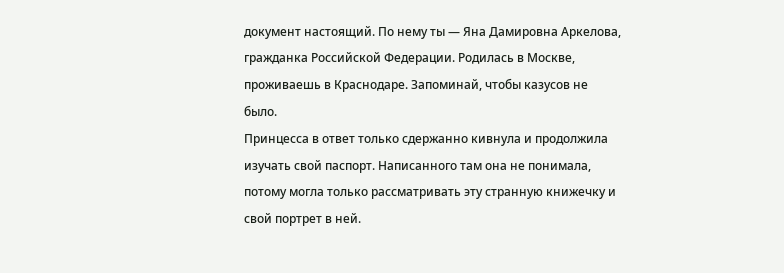документ настоящий. По нему ты — Яна Дамировна Аркелова, гражданка Российской Федерации. Родилась в Москве, проживаешь в Краснодаре. Запоминай, чтобы казусов не было.
Принцесса в ответ только сдержанно кивнула и продолжила изучать свой паспорт. Написанного там она не понимала, потому могла только рассматривать эту странную книжечку и свой портрет в ней.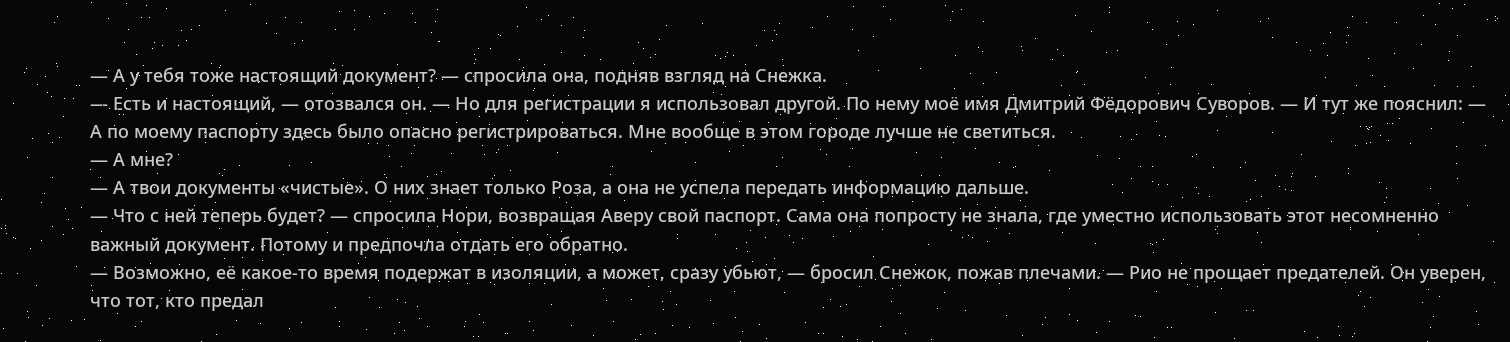— А у тебя тоже настоящий документ? — спросила она, подняв взгляд на Снежка.
— Есть и настоящий, — отозвался он. — Но для регистрации я использовал другой. По нему моё имя Дмитрий Фёдорович Суворов. — И тут же пояснил: — А по моему паспорту здесь было опасно регистрироваться. Мне вообще в этом городе лучше не светиться.
— А мне?
— А твои документы «чистые». О них знает только Роза, а она не успела передать информацию дальше.
— Что с ней теперь будет? — спросила Нори, возвращая Аверу свой паспорт. Сама она попросту не знала, где уместно использовать этот несомненно важный документ. Потому и предпочла отдать его обратно.
— Возможно, её какое-то время подержат в изоляции, а может, сразу убьют, — бросил Снежок, пожав плечами. — Рио не прощает предателей. Он уверен, что тот, кто предал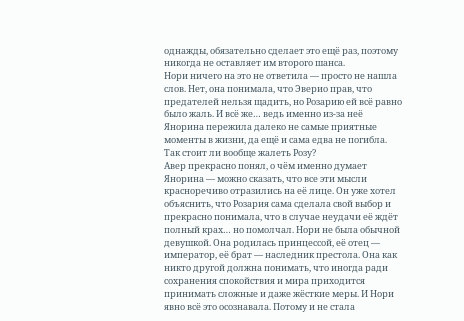однажды, обязательно сделает это ещё раз, поэтому никогда не оставляет им второго шанса.
Нори ничего на это не ответила — просто не нашла слов. Нет, она понимала, что Эверио прав, что предателей нельзя щадить, но Розарию ей всё равно было жаль. И всё же… ведь именно из-за неё Янорина пережила далеко не самые приятные моменты в жизни, да ещё и сама едва не погибла. Так стоит ли вообще жалеть Розу?
Авер прекрасно понял, о чём именно думает Янорина — можно сказать, что все эти мысли красноречиво отразились на её лице. Он уже хотел объяснить, что Розария сама сделала свой выбор и прекрасно понимала, что в случае неудачи её ждёт полный крах… но помолчал. Нори не была обычной девушкой. Она родилась принцессой, её отец — император, её брат — наследник престола. Она как никто другой должна понимать, что иногда ради сохранения спокойствия и мира приходится принимать сложные и даже жёсткие меры. И Нори явно всё это осознавала. Потому и не стала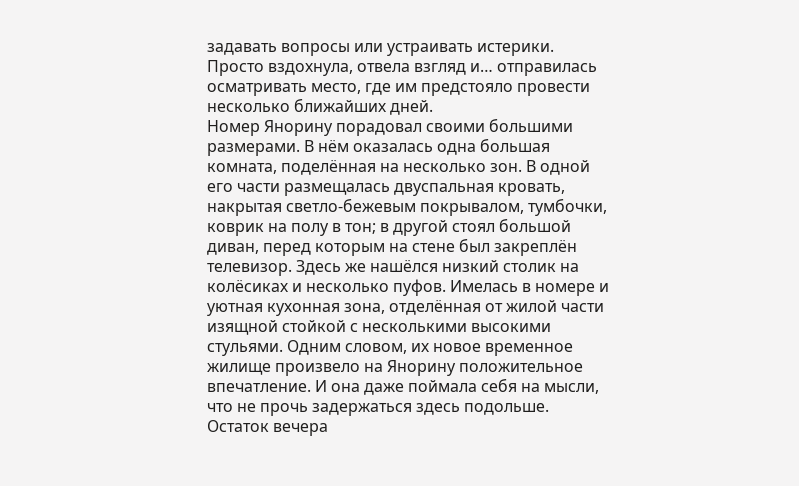задавать вопросы или устраивать истерики. Просто вздохнула, отвела взгляд и… отправилась осматривать место, где им предстояло провести несколько ближайших дней.
Номер Янорину порадовал своими большими размерами. В нём оказалась одна большая комната, поделённая на несколько зон. В одной его части размещалась двуспальная кровать, накрытая светло-бежевым покрывалом, тумбочки, коврик на полу в тон; в другой стоял большой диван, перед которым на стене был закреплён телевизор. Здесь же нашёлся низкий столик на колёсиках и несколько пуфов. Имелась в номере и уютная кухонная зона, отделённая от жилой части изящной стойкой с несколькими высокими стульями. Одним словом, их новое временное жилище произвело на Янорину положительное впечатление. И она даже поймала себя на мысли, что не прочь задержаться здесь подольше.
Остаток вечера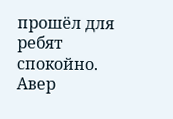прошёл для ребят спокойно. Авер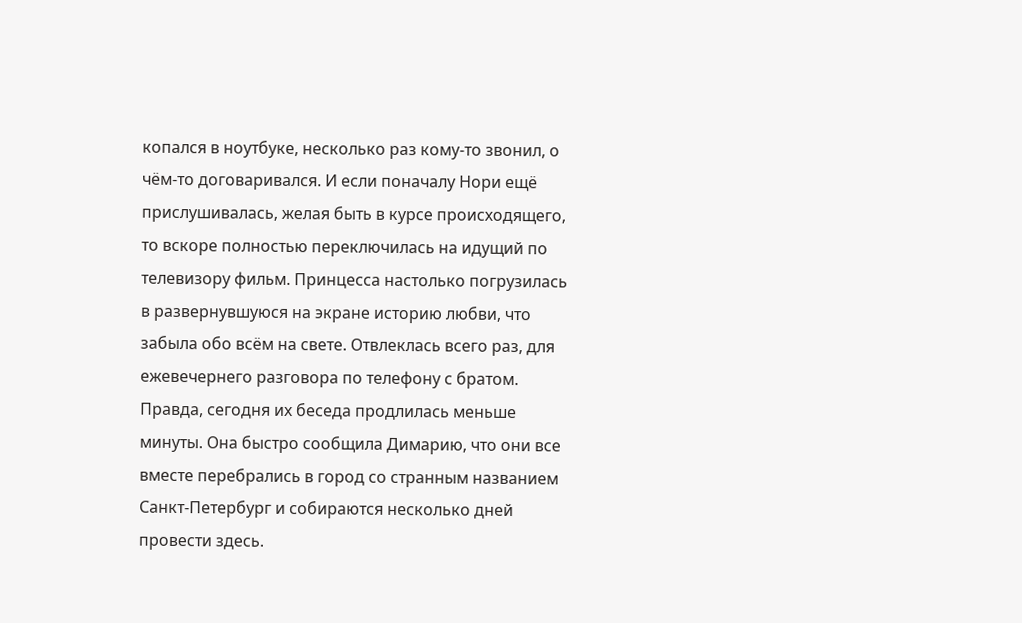копался в ноутбуке, несколько раз кому-то звонил, о чём-то договаривался. И если поначалу Нори ещё прислушивалась, желая быть в курсе происходящего, то вскоре полностью переключилась на идущий по телевизору фильм. Принцесса настолько погрузилась в развернувшуюся на экране историю любви, что забыла обо всём на свете. Отвлеклась всего раз, для ежевечернего разговора по телефону с братом. Правда, сегодня их беседа продлилась меньше минуты. Она быстро сообщила Димарию, что они все вместе перебрались в город со странным названием Санкт-Петербург и собираются несколько дней провести здесь.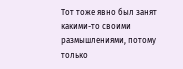Тот тоже явно был занят какими-то своими размышлениями, потому только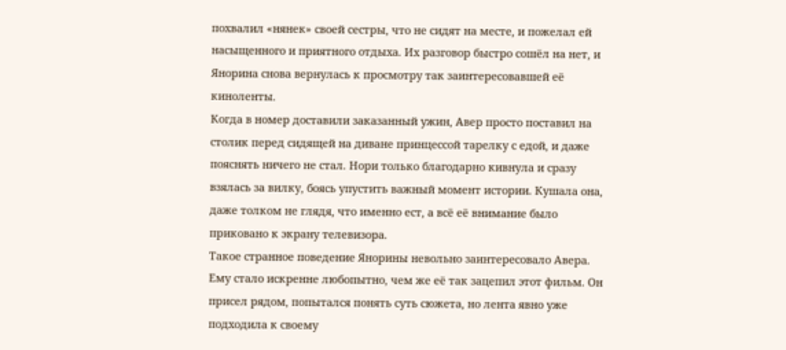похвалил «нянек» своей сестры, что не сидят на месте, и пожелал ей насыщенного и приятного отдыха. Их разговор быстро сошёл на нет, и Янорина снова вернулась к просмотру так заинтересовавшей её киноленты.
Когда в номер доставили заказанный ужин, Авер просто поставил на столик перед сидящей на диване принцессой тарелку с едой, и даже пояснять ничего не стал. Нори только благодарно кивнула и сразу взялась за вилку, боясь упустить важный момент истории. Кушала она, даже толком не глядя, что именно ест, а всё её внимание было приковано к экрану телевизора.
Такое странное поведение Янорины невольно заинтересовало Авера. Ему стало искренне любопытно, чем же её так зацепил этот фильм. Он присел рядом, попытался понять суть сюжета, но лента явно уже подходила к своему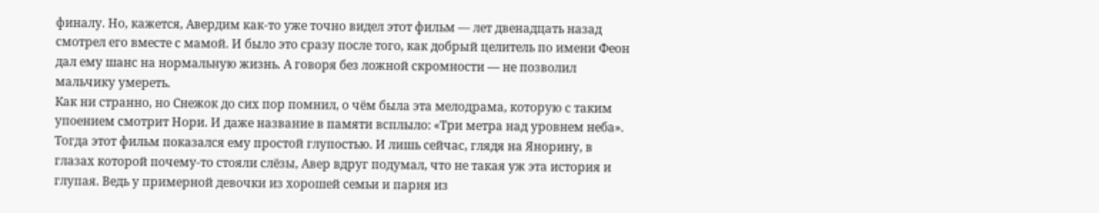финалу. Но, кажется, Авердим как-то уже точно видел этот фильм — лет двенадцать назад смотрел его вместе с мамой. И было это сразу после того, как добрый целитель по имени Феон дал ему шанс на нормальную жизнь. А говоря без ложной скромности — не позволил мальчику умереть.
Как ни странно, но Снежок до сих пор помнил, о чём была эта мелодрама, которую с таким упоением смотрит Нори. И даже название в памяти всплыло: «Три метра над уровнем неба». Тогда этот фильм показался ему простой глупостью. И лишь сейчас, глядя на Янорину, в глазах которой почему-то стояли слёзы, Авер вдруг подумал, что не такая уж эта история и глупая. Ведь у примерной девочки из хорошей семьи и парня из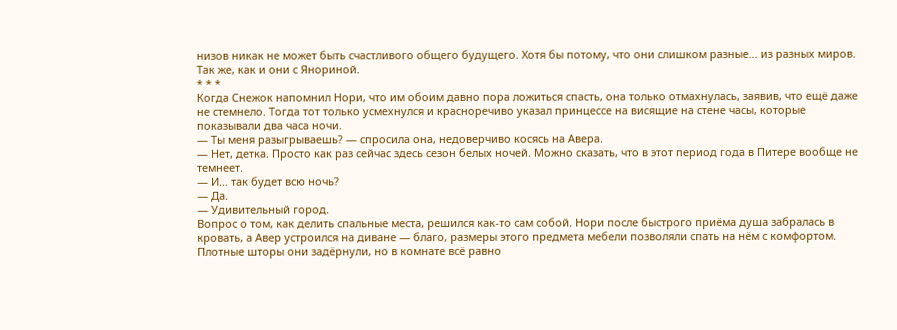низов никак не может быть счастливого общего будущего. Хотя бы потому, что они слишком разные… из разных миров.
Так же, как и они с Янориной.
* * *
Когда Снежок напомнил Нори, что им обоим давно пора ложиться спасть, она только отмахнулась, заявив, что ещё даже не стемнело. Тогда тот только усмехнулся и красноречиво указал принцессе на висящие на стене часы, которые показывали два часа ночи.
— Ты меня разыгрываешь? — спросила она, недоверчиво косясь на Авера.
— Нет, детка. Просто как раз сейчас здесь сезон белых ночей. Можно сказать, что в этот период года в Питере вообще не темнеет.
— И… так будет всю ночь?
— Да.
— Удивительный город.
Вопрос о том, как делить спальные места, решился как-то сам собой. Нори после быстрого приёма душа забралась в кровать, а Авер устроился на диване — благо, размеры этого предмета мебели позволяли спать на нём с комфортом. Плотные шторы они задёрнули, но в комнате всё равно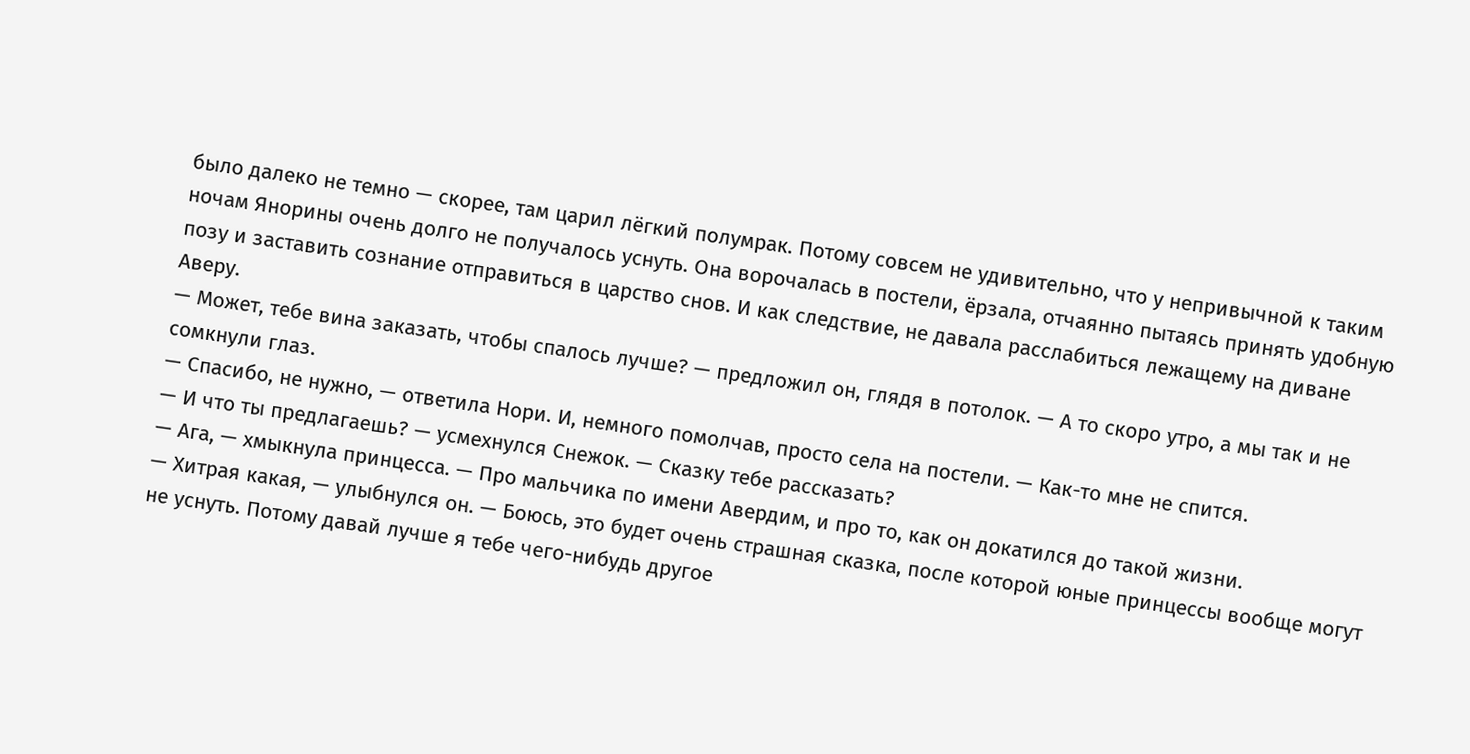было далеко не темно — скорее, там царил лёгкий полумрак. Потому совсем не удивительно, что у непривычной к таким ночам Янорины очень долго не получалось уснуть. Она ворочалась в постели, ёрзала, отчаянно пытаясь принять удобную позу и заставить сознание отправиться в царство снов. И как следствие, не давала расслабиться лежащему на диване Аверу.
— Может, тебе вина заказать, чтобы спалось лучше? — предложил он, глядя в потолок. — А то скоро утро, а мы так и не сомкнули глаз.
— Спасибо, не нужно, — ответила Нори. И, немного помолчав, просто села на постели. — Как-то мне не спится.
— И что ты предлагаешь? — усмехнулся Снежок. — Сказку тебе рассказать?
— Ага, — хмыкнула принцесса. — Про мальчика по имени Авердим, и про то, как он докатился до такой жизни.
— Хитрая какая, — улыбнулся он. — Боюсь, это будет очень страшная сказка, после которой юные принцессы вообще могут не уснуть. Потому давай лучше я тебе чего-нибудь другое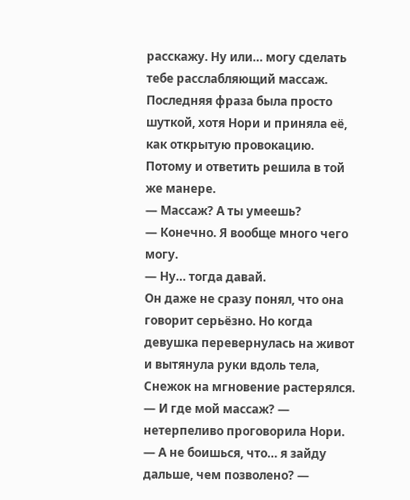расскажу. Ну или… могу сделать тебе расслабляющий массаж.
Последняя фраза была просто шуткой, хотя Нори и приняла её, как открытую провокацию. Потому и ответить решила в той же манере.
— Массаж? А ты умеешь?
— Конечно. Я вообще много чего могу.
— Ну… тогда давай.
Он даже не сразу понял, что она говорит серьёзно. Но когда девушка перевернулась на живот и вытянула руки вдоль тела, Снежок на мгновение растерялся.
— И где мой массаж? — нетерпеливо проговорила Нори.
— А не боишься, что… я зайду дальше, чем позволено? —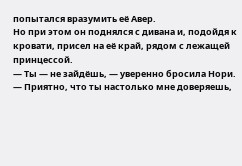попытался вразумить её Авер.
Но при этом он поднялся с дивана и, подойдя к кровати, присел на её край, рядом с лежащей принцессой.
— Ты — не зайдёшь, — уверенно бросила Нори.
— Приятно, что ты настолько мне доверяешь,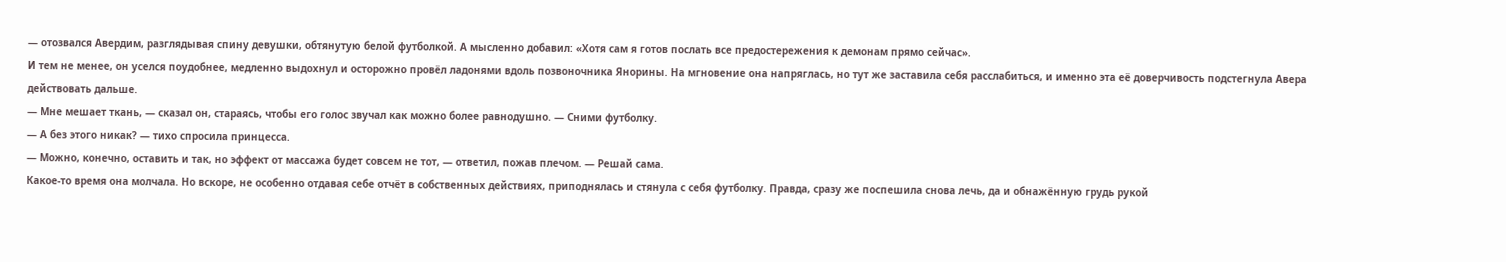— отозвался Авердим, разглядывая спину девушки, обтянутую белой футболкой. А мысленно добавил: «Хотя сам я готов послать все предостережения к демонам прямо сейчас».
И тем не менее, он уселся поудобнее, медленно выдохнул и осторожно провёл ладонями вдоль позвоночника Янорины. На мгновение она напряглась, но тут же заставила себя расслабиться, и именно эта её доверчивость подстегнула Авера действовать дальше.
— Мне мешает ткань, — сказал он, стараясь, чтобы его голос звучал как можно более равнодушно. — Сними футболку.
— А без этого никак? — тихо спросила принцесса.
— Можно, конечно, оставить и так, но эффект от массажа будет совсем не тот, — ответил, пожав плечом. — Решай сама.
Какое-то время она молчала. Но вскоре, не особенно отдавая себе отчёт в собственных действиях, приподнялась и стянула с себя футболку. Правда, сразу же поспешила снова лечь, да и обнажённую грудь рукой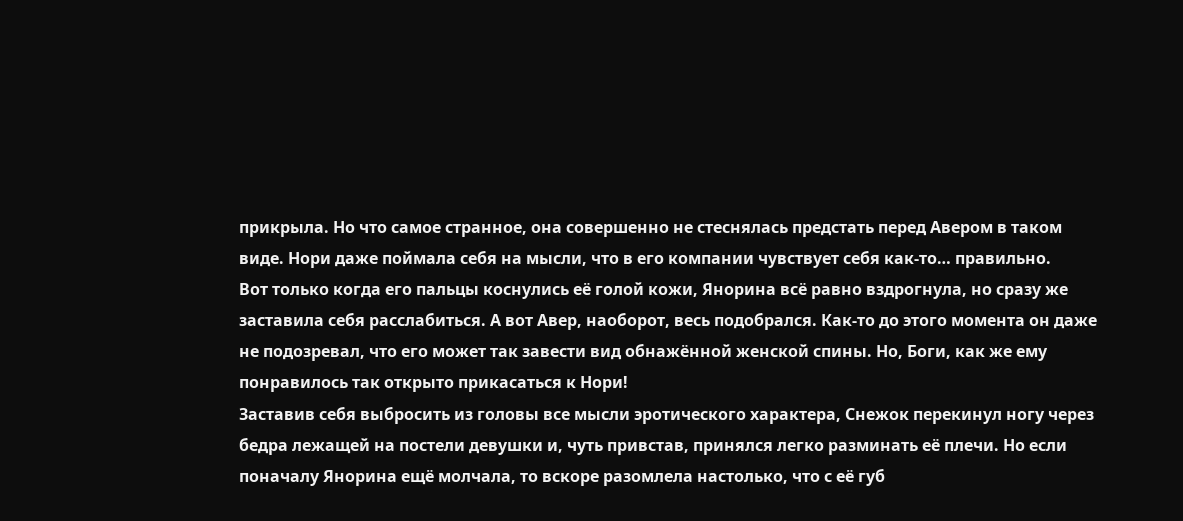прикрыла. Но что самое странное, она совершенно не стеснялась предстать перед Авером в таком виде. Нори даже поймала себя на мысли, что в его компании чувствует себя как-то… правильно.
Вот только когда его пальцы коснулись её голой кожи, Янорина всё равно вздрогнула, но сразу же заставила себя расслабиться. А вот Авер, наоборот, весь подобрался. Как-то до этого момента он даже не подозревал, что его может так завести вид обнажённой женской спины. Но, Боги, как же ему понравилось так открыто прикасаться к Нори!
Заставив себя выбросить из головы все мысли эротического характера, Снежок перекинул ногу через бедра лежащей на постели девушки и, чуть привстав, принялся легко разминать её плечи. Но если поначалу Янорина ещё молчала, то вскоре разомлела настолько, что с её губ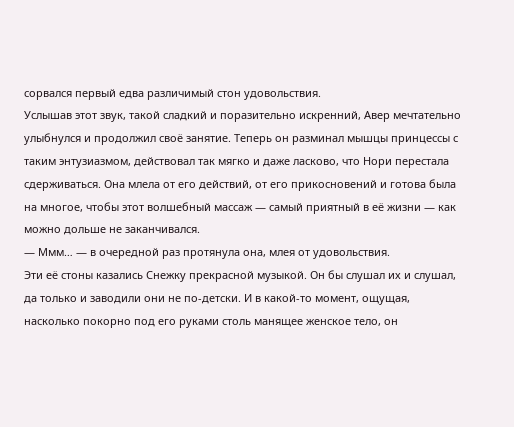сорвался первый едва различимый стон удовольствия.
Услышав этот звук, такой сладкий и поразительно искренний, Авер мечтательно улыбнулся и продолжил своё занятие. Теперь он разминал мышцы принцессы с таким энтузиазмом, действовал так мягко и даже ласково, что Нори перестала сдерживаться. Она млела от его действий, от его прикосновений и готова была на многое, чтобы этот волшебный массаж — самый приятный в её жизни — как можно дольше не заканчивался.
— Ммм… — в очередной раз протянула она, млея от удовольствия.
Эти её стоны казались Снежку прекрасной музыкой. Он бы слушал их и слушал, да только и заводили они не по-детски. И в какой-то момент, ощущая, насколько покорно под его руками столь манящее женское тело, он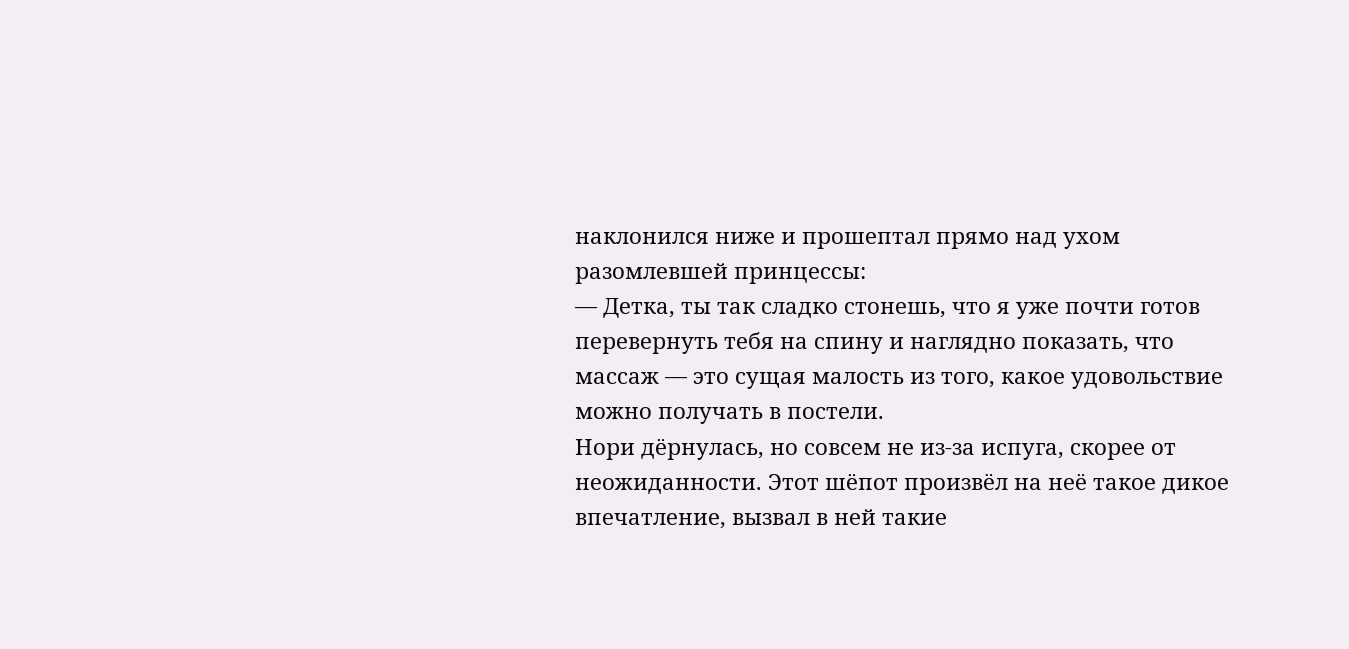наклонился ниже и прошептал прямо над ухом разомлевшей принцессы:
— Детка, ты так сладко стонешь, что я уже почти готов перевернуть тебя на спину и наглядно показать, что массаж — это сущая малость из того, какое удовольствие можно получать в постели.
Нори дёрнулась, но совсем не из-за испуга, скорее от неожиданности. Этот шёпот произвёл на неё такое дикое впечатление, вызвал в ней такие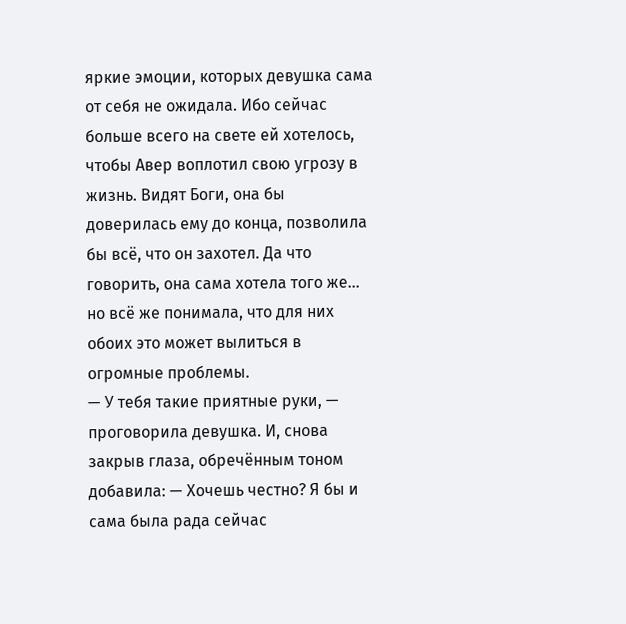яркие эмоции, которых девушка сама от себя не ожидала. Ибо сейчас больше всего на свете ей хотелось, чтобы Авер воплотил свою угрозу в жизнь. Видят Боги, она бы доверилась ему до конца, позволила бы всё, что он захотел. Да что говорить, она сама хотела того же… но всё же понимала, что для них обоих это может вылиться в огромные проблемы.
— У тебя такие приятные руки, — проговорила девушка. И, снова закрыв глаза, обречённым тоном добавила: — Хочешь честно? Я бы и сама была рада сейчас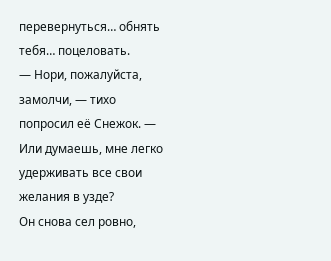перевернуться… обнять тебя… поцеловать.
— Нори, пожалуйста, замолчи, — тихо попросил её Снежок. — Или думаешь, мне легко удерживать все свои желания в узде?
Он снова сел ровно,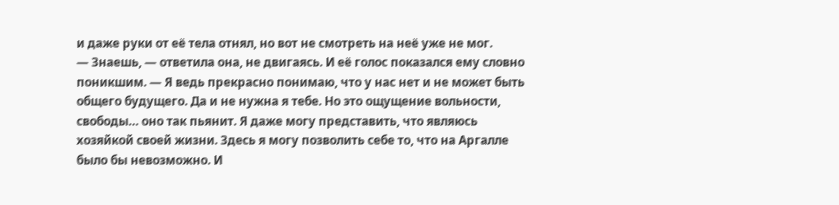и даже руки от её тела отнял, но вот не смотреть на неё уже не мог.
— Знаешь, — ответила она, не двигаясь. И её голос показался ему словно поникшим. — Я ведь прекрасно понимаю, что у нас нет и не может быть общего будущего. Да и не нужна я тебе. Но это ощущение вольности, свободы… оно так пьянит. Я даже могу представить, что являюсь хозяйкой своей жизни. Здесь я могу позволить себе то, что на Аргалле было бы невозможно. И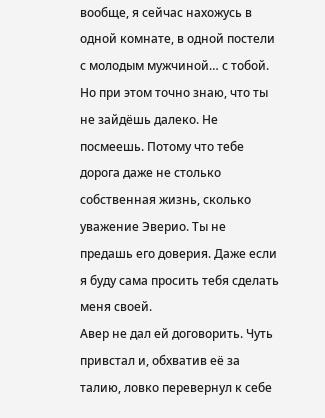вообще, я сейчас нахожусь в одной комнате, в одной постели с молодым мужчиной… с тобой. Но при этом точно знаю, что ты не зайдёшь далеко. Не посмеешь. Потому что тебе дорога даже не столько собственная жизнь, сколько уважение Эверио. Ты не предашь его доверия. Даже если я буду сама просить тебя сделать меня своей.
Авер не дал ей договорить. Чуть привстал и, обхватив её за талию, ловко перевернул к себе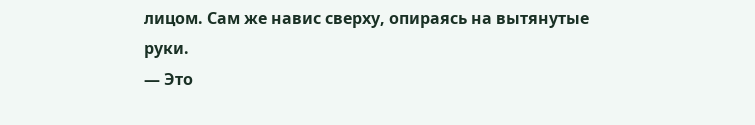лицом. Сам же навис сверху, опираясь на вытянутые руки.
— Это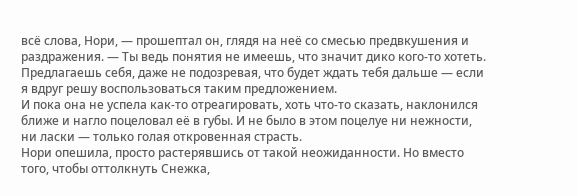всё слова, Нори, — прошептал он, глядя на неё со смесью предвкушения и раздражения. — Ты ведь понятия не имеешь, что значит дико кого-то хотеть. Предлагаешь себя, даже не подозревая, что будет ждать тебя дальше — если я вдруг решу воспользоваться таким предложением.
И пока она не успела как-то отреагировать, хоть что-то сказать, наклонился ближе и нагло поцеловал её в губы. И не было в этом поцелуе ни нежности, ни ласки — только голая откровенная страсть.
Нори опешила, просто растерявшись от такой неожиданности. Но вместо того, чтобы оттолкнуть Снежка,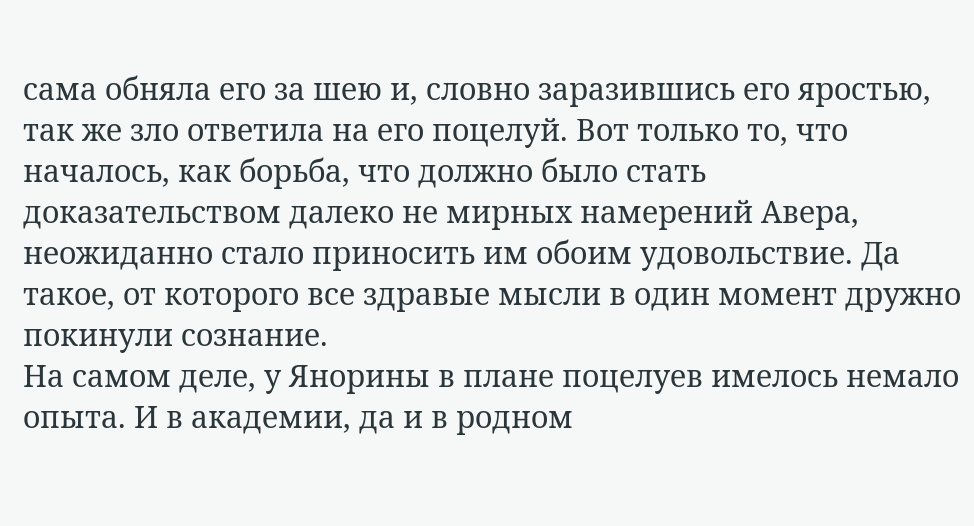сама обняла его за шею и, словно заразившись его яростью, так же зло ответила на его поцелуй. Вот только то, что началось, как борьба, что должно было стать доказательством далеко не мирных намерений Авера, неожиданно стало приносить им обоим удовольствие. Да такое, от которого все здравые мысли в один момент дружно покинули сознание.
На самом деле, у Янорины в плане поцелуев имелось немало опыта. И в академии, да и в родном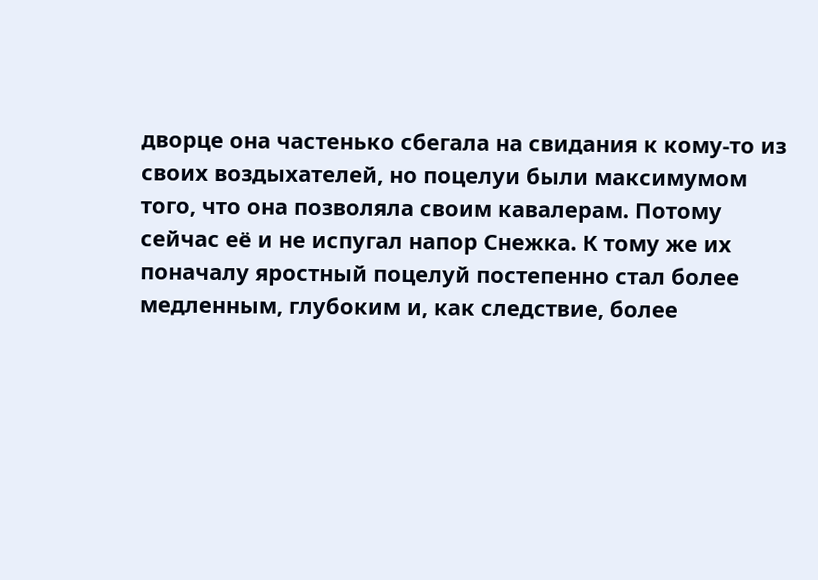дворце она частенько сбегала на свидания к кому-то из своих воздыхателей, но поцелуи были максимумом того, что она позволяла своим кавалерам. Потому сейчас её и не испугал напор Снежка. К тому же их поначалу яростный поцелуй постепенно стал более медленным, глубоким и, как следствие, более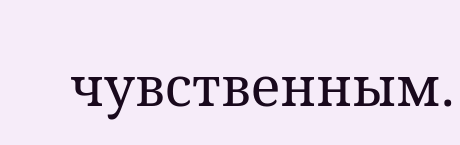чувственным.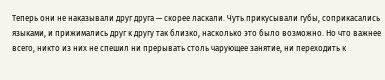Теперь они не наказывали друг друга — скорее ласкали. Чуть прикусывали губы, соприкасались языками, и прижимались друг к другу так близко, насколько это было возможно. Но что важнее всего, никто из них не спешил ни прерывать столь чарующее занятие, ни переходить к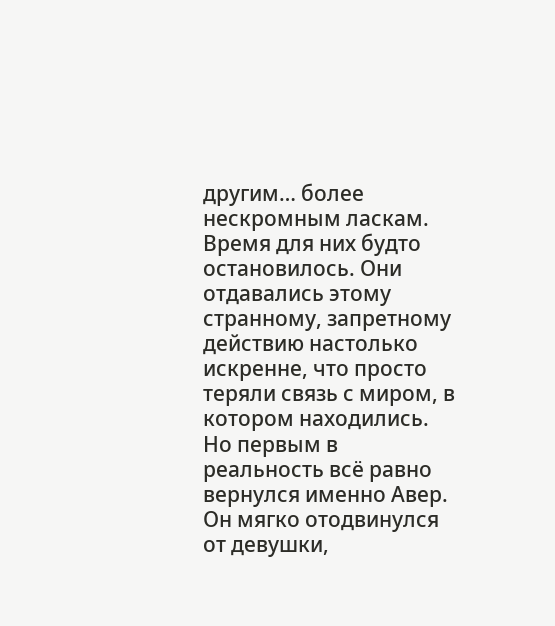другим… более нескромным ласкам.
Время для них будто остановилось. Они отдавались этому странному, запретному действию настолько искренне, что просто теряли связь с миром, в котором находились. Но первым в реальность всё равно вернулся именно Авер. Он мягко отодвинулся от девушки,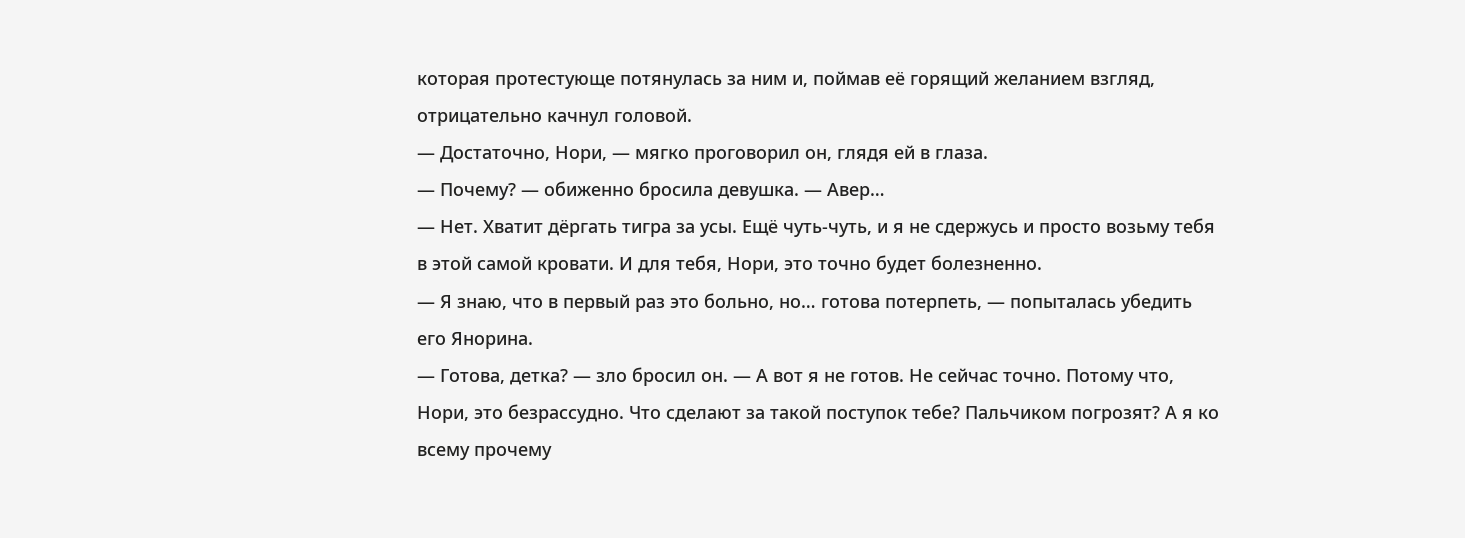которая протестующе потянулась за ним и, поймав её горящий желанием взгляд, отрицательно качнул головой.
— Достаточно, Нори, — мягко проговорил он, глядя ей в глаза.
— Почему? — обиженно бросила девушка. — Авер…
— Нет. Хватит дёргать тигра за усы. Ещё чуть-чуть, и я не сдержусь и просто возьму тебя в этой самой кровати. И для тебя, Нори, это точно будет болезненно.
— Я знаю, что в первый раз это больно, но… готова потерпеть, — попыталась убедить его Янорина.
— Готова, детка? — зло бросил он. — А вот я не готов. Не сейчас точно. Потому что, Нори, это безрассудно. Что сделают за такой поступок тебе? Пальчиком погрозят? А я ко всему прочему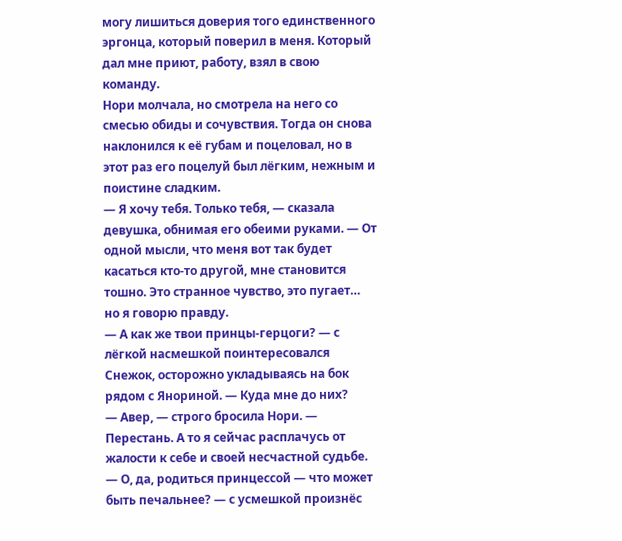могу лишиться доверия того единственного эргонца, который поверил в меня. Который дал мне приют, работу, взял в свою команду.
Нори молчала, но смотрела на него со смесью обиды и сочувствия. Тогда он снова наклонился к её губам и поцеловал, но в этот раз его поцелуй был лёгким, нежным и поистине сладким.
— Я хочу тебя. Только тебя, — сказала девушка, обнимая его обеими руками. — От одной мысли, что меня вот так будет касаться кто-то другой, мне становится тошно. Это странное чувство, это пугает… но я говорю правду.
— А как же твои принцы-герцоги? — с лёгкой насмешкой поинтересовался Снежок, осторожно укладываясь на бок рядом с Янориной. — Куда мне до них?
— Авер, — строго бросила Нори. — Перестань. А то я сейчас расплачусь от жалости к себе и своей несчастной судьбе.
— О, да, родиться принцессой — что может быть печальнее? — с усмешкой произнёс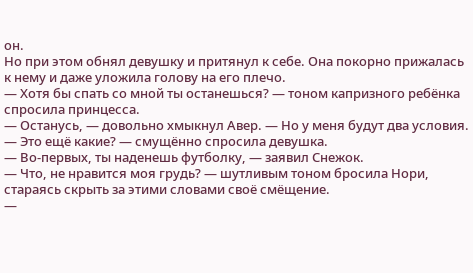он.
Но при этом обнял девушку и притянул к себе. Она покорно прижалась к нему и даже уложила голову на его плечо.
— Хотя бы спать со мной ты останешься? — тоном капризного ребёнка спросила принцесса.
— Останусь, — довольно хмыкнул Авер. — Но у меня будут два условия.
— Это ещё какие? — смущённо спросила девушка.
— Во-первых, ты наденешь футболку, — заявил Снежок.
— Что, не нравится моя грудь? — шутливым тоном бросила Нори, стараясь скрыть за этими словами своё смёщение.
—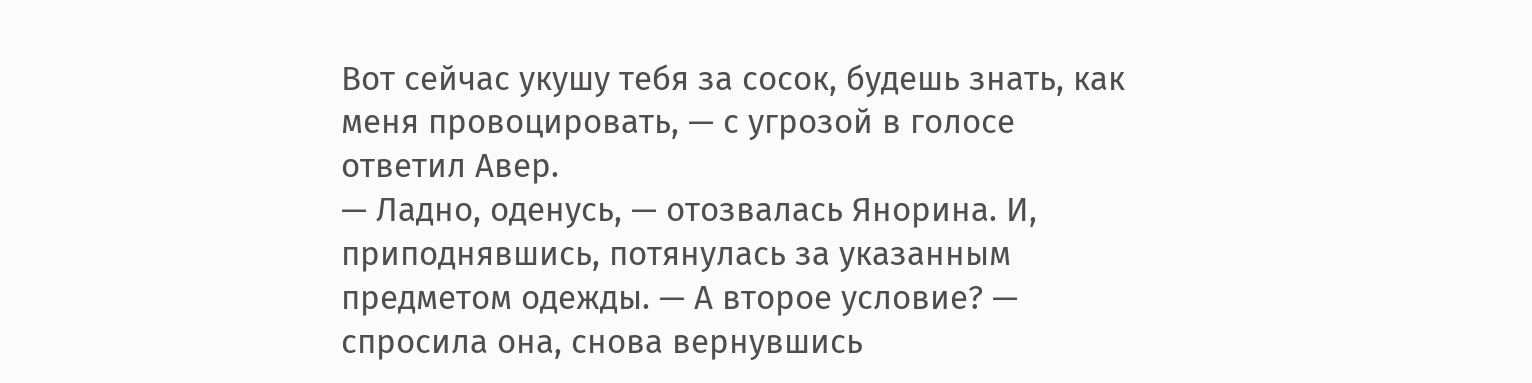Вот сейчас укушу тебя за сосок, будешь знать, как меня провоцировать, — с угрозой в голосе ответил Авер.
— Ладно, оденусь, — отозвалась Янорина. И, приподнявшись, потянулась за указанным предметом одежды. — А второе условие? — спросила она, снова вернувшись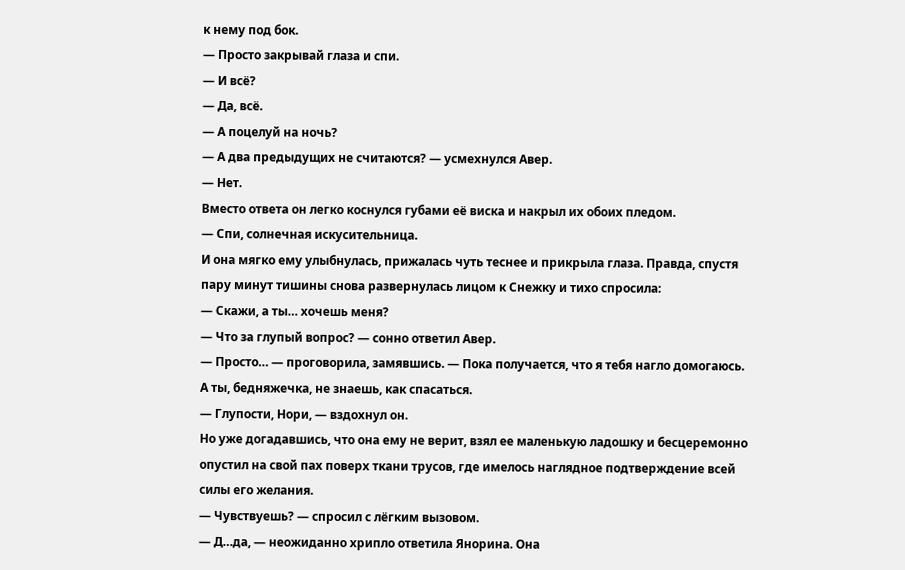к нему под бок.
— Просто закрывай глаза и спи.
— И всё?
— Да, всё.
— А поцелуй на ночь?
— А два предыдущих не считаются? — усмехнулся Авер.
— Нет.
Вместо ответа он легко коснулся губами её виска и накрыл их обоих пледом.
— Спи, солнечная искусительница.
И она мягко ему улыбнулась, прижалась чуть теснее и прикрыла глаза. Правда, спустя пару минут тишины снова развернулась лицом к Снежку и тихо спросила:
— Скажи, а ты… хочешь меня?
— Что за глупый вопрос? — сонно ответил Авер.
— Просто… — проговорила, замявшись. — Пока получается, что я тебя нагло домогаюсь. А ты, бедняжечка, не знаешь, как спасаться.
— Глупости, Нори, — вздохнул он.
Но уже догадавшись, что она ему не верит, взял ее маленькую ладошку и бесцеремонно опустил на свой пах поверх ткани трусов, где имелось наглядное подтверждение всей силы его желания.
— Чувствуешь? — спросил с лёгким вызовом.
— Д…да, — неожиданно хрипло ответила Янорина. Она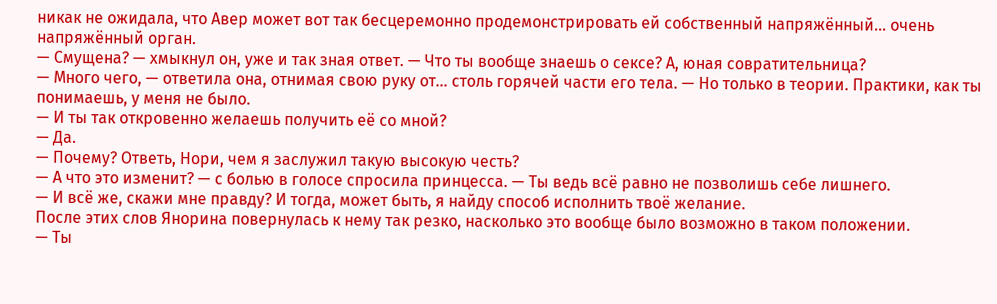никак не ожидала, что Авер может вот так бесцеремонно продемонстрировать ей собственный напряжённый… очень напряжённый орган.
— Смущена? — хмыкнул он, уже и так зная ответ. — Что ты вообще знаешь о сексе? А, юная совратительница?
— Много чего, — ответила она, отнимая свою руку от… столь горячей части его тела. — Но только в теории. Практики, как ты понимаешь, у меня не было.
— И ты так откровенно желаешь получить её со мной?
— Да.
— Почему? Ответь, Нори, чем я заслужил такую высокую честь?
— А что это изменит? — с болью в голосе спросила принцесса. — Ты ведь всё равно не позволишь себе лишнего.
— И всё же, скажи мне правду? И тогда, может быть, я найду способ исполнить твоё желание.
После этих слов Янорина повернулась к нему так резко, насколько это вообще было возможно в таком положении.
— Ты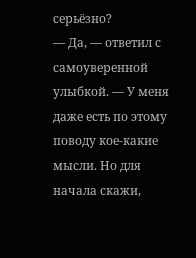серьёзно?
— Да, — ответил с самоуверенной улыбкой. — У меня даже есть по этому поводу кое-какие мысли. Но для начала скажи,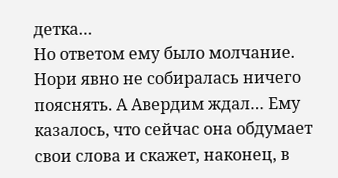детка…
Но ответом ему было молчание. Нори явно не собиралась ничего пояснять. А Авердим ждал… Ему казалось, что сейчас она обдумает свои слова и скажет, наконец, в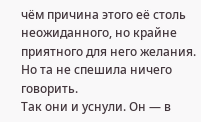чём причина этого её столь неожиданного, но крайне приятного для него желания. Но та не спешила ничего говорить.
Так они и уснули. Он — в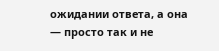ожидании ответа, а она — просто так и не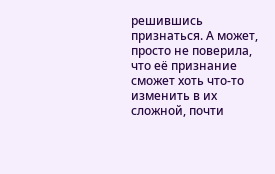решившись признаться. А может, просто не поверила, что её признание сможет хоть что-то изменить в их сложной, почти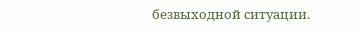безвыходной ситуации.